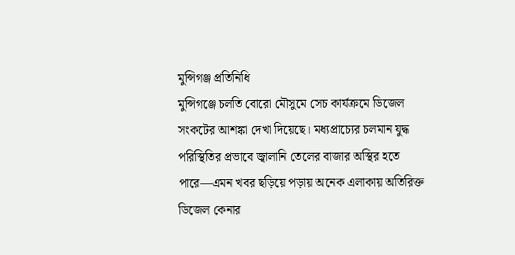মুন্সিগঞ্জ প্রতিনিধি
মুন্সিগঞ্জে চলতি বোরো মৌসুমে সেচ কার্যক্রমে ডিজেল সংকটের আশঙ্কা দেখা দিয়েছে। মধ্যপ্রাচ্যের চলমান যুদ্ধ পরিস্থিতির প্রভাবে জ্বালানি তেলের বাজার অস্থির হতে পারে—এমন খবর ছড়িয়ে পড়ায় অনেক এলাকায় অতিরিক্ত ডিজেল কেনার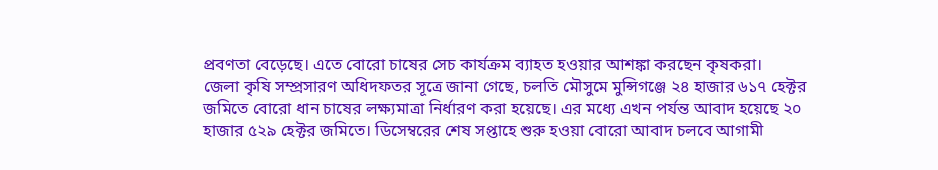প্রবণতা বেড়েছে। এতে বোরো চাষের সেচ কার্যক্রম ব্যাহত হওয়ার আশঙ্কা করছেন কৃষকরা।
জেলা কৃষি সম্প্রসারণ অধিদফতর সূত্রে জানা গেছে, চলতি মৌসুমে মুন্সিগঞ্জে ২৪ হাজার ৬১৭ হেক্টর জমিতে বোরো ধান চাষের লক্ষ্যমাত্রা নির্ধারণ করা হয়েছে। এর মধ্যে এখন পর্যন্ত আবাদ হয়েছে ২০ হাজার ৫২৯ হেক্টর জমিতে। ডিসেম্বরের শেষ সপ্তাহে শুরু হওয়া বোরো আবাদ চলবে আগামী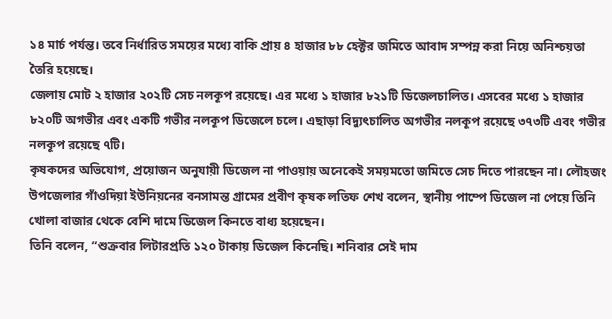১৪ মার্চ পর্যন্ত। তবে নির্ধারিত সময়ের মধ্যে বাকি প্রায় ৪ হাজার ৮৮ হেক্টর জমিতে আবাদ সম্পন্ন করা নিয়ে অনিশ্চয়তা তৈরি হয়েছে।
জেলায় মোট ২ হাজার ২০২টি সেচ নলকূপ রয়েছে। এর মধ্যে ১ হাজার ৮২১টি ডিজেলচালিত। এসবের মধ্যে ১ হাজার ৮২০টি অগভীর এবং একটি গভীর নলকূপ ডিজেলে চলে। এছাড়া বিদ্যুৎচালিত অগভীর নলকূপ রয়েছে ৩৭৩টি এবং গভীর নলকূপ রয়েছে ৭টি।
কৃষকদের অভিযোগ, প্রয়োজন অনুযায়ী ডিজেল না পাওয়ায় অনেকেই সময়মতো জমিতে সেচ দিতে পারছেন না। লৌহজং উপজেলার গাঁওদিয়া ইউনিয়নের বনসামন্ত গ্রামের প্রবীণ কৃষক লতিফ শেখ বলেন, স্থানীয় পাম্পে ডিজেল না পেয়ে তিনি খোলা বাজার থেকে বেশি দামে ডিজেল কিনতে বাধ্য হয়েছেন।
তিনি বলেন, “শুক্রবার লিটারপ্রতি ১২০ টাকায় ডিজেল কিনেছি। শনিবার সেই দাম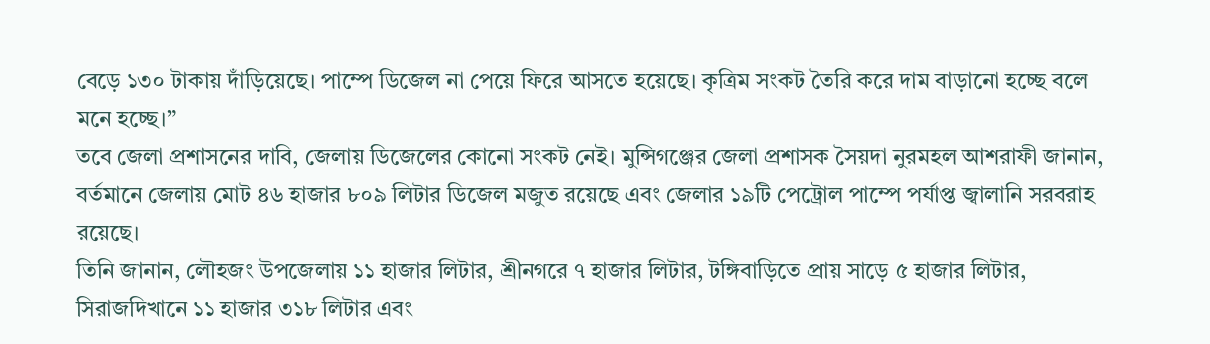বেড়ে ১৩০ টাকায় দাঁড়িয়েছে। পাম্পে ডিজেল না পেয়ে ফিরে আসতে হয়েছে। কৃত্রিম সংকট তৈরি করে দাম বাড়ানো হচ্ছে বলে মনে হচ্ছে।”
তবে জেলা প্রশাসনের দাবি, জেলায় ডিজেলের কোনো সংকট নেই। মুন্সিগঞ্জের জেলা প্রশাসক সৈয়দা নুরমহল আশরাফী জানান, বর্তমানে জেলায় মোট ৪৬ হাজার ৮০৯ লিটার ডিজেল মজুত রয়েছে এবং জেলার ১৯টি পেট্রোল পাম্পে পর্যাপ্ত জ্বালানি সরবরাহ রয়েছে।
তিনি জানান, লৌহজং উপজেলায় ১১ হাজার লিটার, শ্রীনগরে ৭ হাজার লিটার, টঙ্গিবাড়িতে প্রায় সাড়ে ৫ হাজার লিটার, সিরাজদিখানে ১১ হাজার ৩১৮ লিটার এবং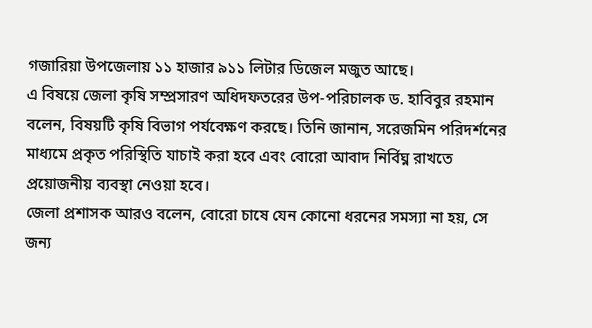গজারিয়া উপজেলায় ১১ হাজার ৯১১ লিটার ডিজেল মজুত আছে।
এ বিষয়ে জেলা কৃষি সম্প্রসারণ অধিদফতরের উপ-পরিচালক ড. হাবিবুর রহমান বলেন, বিষয়টি কৃষি বিভাগ পর্যবেক্ষণ করছে। তিনি জানান, সরেজমিন পরিদর্শনের মাধ্যমে প্রকৃত পরিস্থিতি যাচাই করা হবে এবং বোরো আবাদ নির্বিঘ্ন রাখতে প্রয়োজনীয় ব্যবস্থা নেওয়া হবে।
জেলা প্রশাসক আরও বলেন, বোরো চাষে যেন কোনো ধরনের সমস্যা না হয়, সে জন্য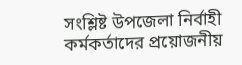সংশ্লিষ্ট উপজেলা নির্বাহী কর্মকর্তাদের প্রয়োজনীয়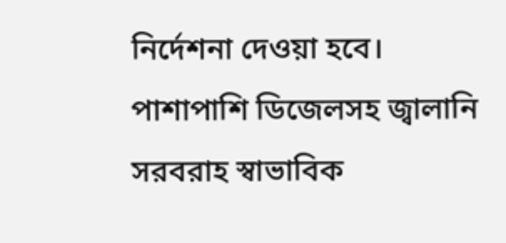নির্দেশনা দেওয়া হবে। পাশাপাশি ডিজেলসহ জ্বালানি সরবরাহ স্বাভাবিক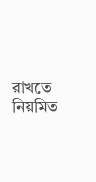রাখতে নিয়মিত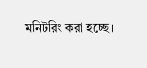মনিটরিং করা হচ্ছে।